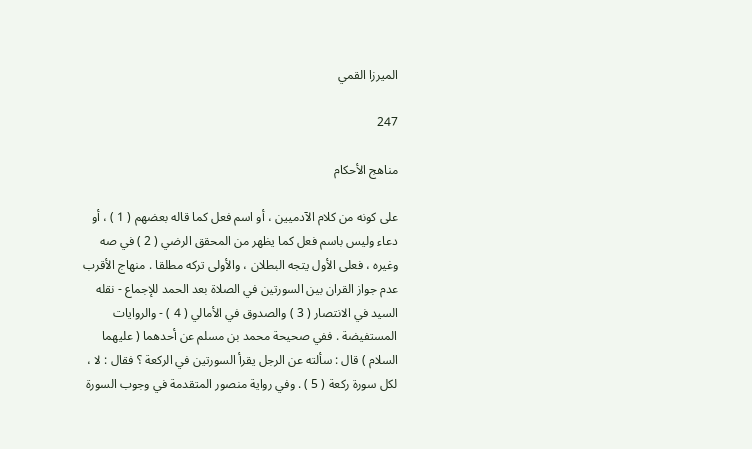الميرزا القمي

247

مناهج الأحكام

على كونه من كلام الآدميين ، أو اسم فعل كما قاله بعضهم ( 1 ) ، أو دعاء وليس باسم فعل كما يظهر من المحقق الرضي ( 2 ) في صه وغيره ، فعلى الأول يتجه البطلان ، والأولى تركه مطلقا . منهاج الأقرب عدم جواز القران بين السورتين في الصلاة بعد الحمد للإجماع - نقله السيد في الانتصار ( 3 ) والصدوق في الأمالي ( 4 ) - والروايات المستفيضة . ففي صحيحة محمد بن مسلم عن أحدهما ( عليهما السلام ) قال : سألته عن الرجل يقرأ السورتين في الركعة ؟ فقال : لا ، لكل سورة ركعة ( 5 ) . وفي رواية منصور المتقدمة في وجوب السورة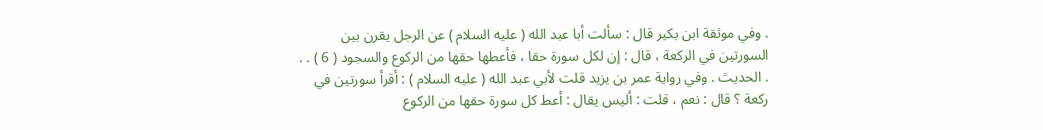. وفي موثقة ابن بكير قال : سألت أبا عبد الله ( عليه السلام ) عن الرجل يقرن بين السورتين في الركعة ، قال : إن لكل سورة حقا ، فأعطها حقها من الركوع والسجود ( 6 ) . . . الحديث . وفي رواية عمر بن يزيد قلت لأبي عبد الله ( عليه السلام ) : أقرأ سورتين في ركعة ؟ قال : نعم ، قلت : أليس يقال : أعط كل سورة حقها من الركوع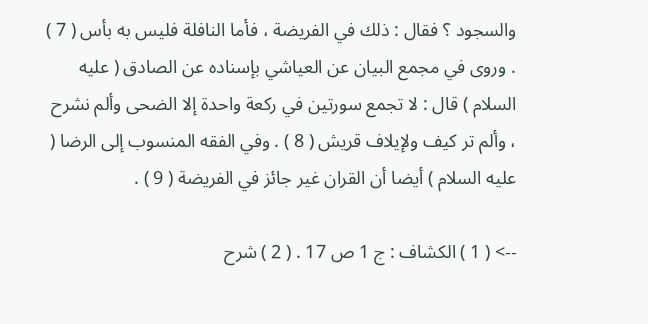والسجود ؟ فقال : ذلك في الفريضة ، فأما النافلة فليس به بأس ( 7 ) . وروى في مجمع البيان عن العياشي بإسناده عن الصادق ( عليه السلام ) قال : لا تجمع سورتين في ركعة واحدة إلا الضحى وألم نشرح ، وألم تر كيف ولإيلاف قريش ( 8 ) . وفي الفقه المنسوب إلى الرضا ( عليه السلام ) أيضا أن القران غير جائز في الفريضة ( 9 ) .

--> ( 1 ) الكشاف : ج 1 ص 17 . ( 2 ) شرح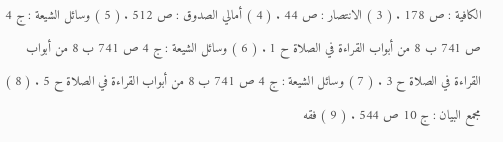الكافية : ص 178 . ( 3 ) الانتصار : ص 44 . ( 4 ) أمالي الصدوق : ص 512 . ( 5 ) وسائل الشيعة : ج 4 ص 741 ب 8 من أبواب القراءة في الصلاة ح 1 . ( 6 ) وسائل الشيعة : ج 4 ص 741 ب 8 من أبواب القراءة في الصلاة ح 3 . ( 7 ) وسائل الشيعة : ج 4 ص 741 ب 8 من أبواب القراءة في الصلاة ح 5 . ( 8 ) مجمع البيان : ج 10 ص 544 . ( 9 ) فقه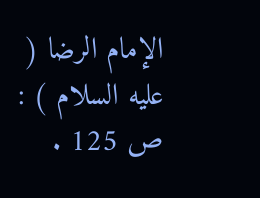الإمام الرضا ( عليه السلام ) : ص 125 .